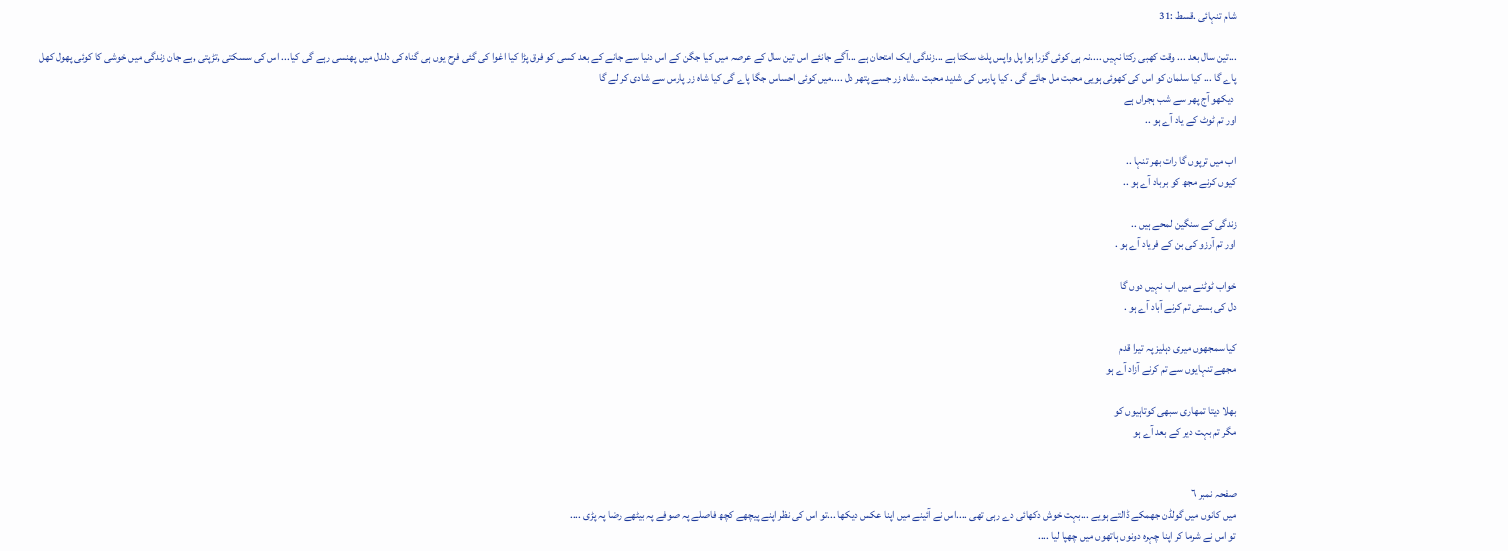شام تنہائی .قسط :31

...تین سال بعد ... وقت کھبی رکتا نہیں ....نہ ہی کوئی گزرا ہوا پل واپس پلٹ سکتا ہے ...زندگی ایک امتحان ہے ...آگے جانئے اس تین سال کے عرصہ میں کیا جگن کے اس دنیا سے جانے کے بعد کسی کو فرق پڑا کیا اغوا کی گئی فرح یوں ہی گناہ کی دلدل میں پھنسی رہے گی کیا... اس کی سسکتی ,تڑپتی ,بے جان زندگی میں خوشی کا کوئی پھول کھل پاے گا ... کیا سلمان کو اس کی کھوئی ہویی محبت مل جائے گی . کیا پارس کی شدید محبت ..شاہ زر جسے پتھر دل ....میں کوئی احساس جگا پاے گی کیا شاہ زر پارس سے شادی کر لے گا
 دیکھو آج پھر سے شب ہجراں ہے
اور تم ٹوٹ کے یاد آے ہو ..

اب میں ترپوں گا رات بھر تنہا ..
کیوں کرنے مجھ کو برباد آے ہو ..

زندگی کے سنگین لمحے ہیں ..
اور تم آرزو کی بن کے فریاد آے ہو .

خواب ٹوٹنے میں اب نہیں دوں گا
دل کی بستی تم کرنے آباد آے ہو .

کیا سمجھوں میری دہلیز پہ تیرا قدم
مجھے تنہایوں سے تم کرنے آزاد آے ہو

بھلا دیتا تمھاری سبھی کوتاہیوں کو
مگر تم بہت دیر کے بعد آے ہو


صفحہ نمبر ٦
میں کانوں میں گولڈن جھمکے ڈالتے ہویے ...بہت خوش دکھائی دے رہی تھی ....اس نے آئینے میں اپنا عکس دیکھا ...تو اس کی نظر اپنے پیچھے کچھ فاصلے پہ صوفے پہ بیٹھے رضا پہ پڑی ....
تو اس نے شرما کر اپنا چہرہ دونوں ہاتھوں میں چھپا لیا ....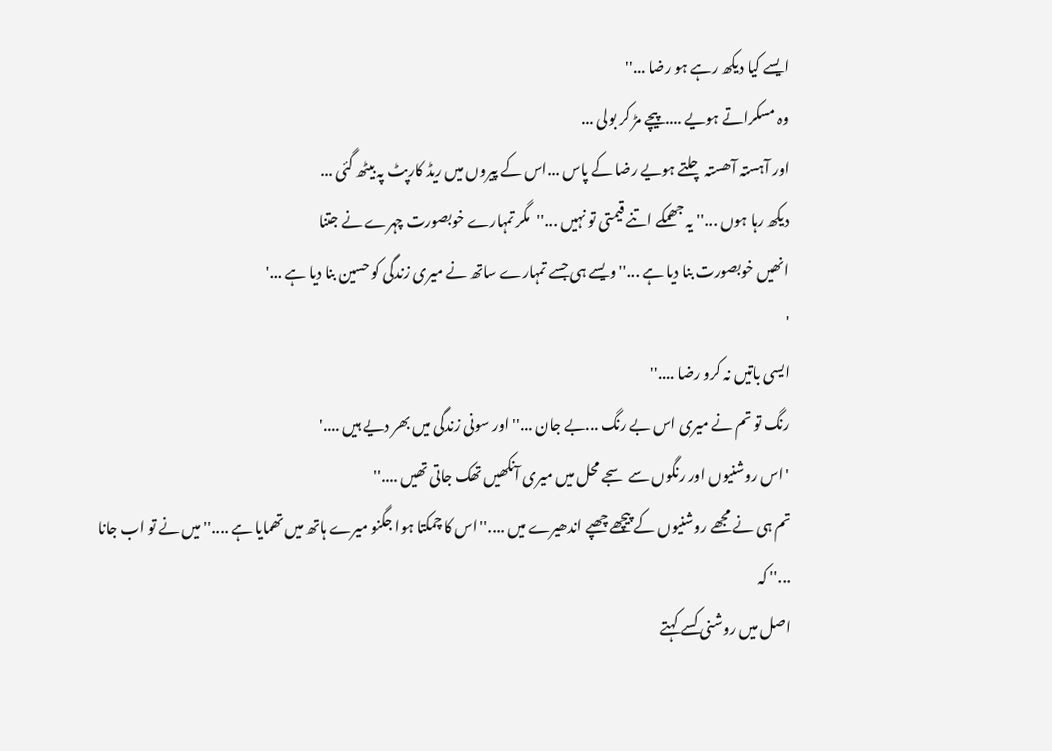ایسے کیا دیکھ رہے ہو رضا ...''
وہ مسکراتے ہویے ....پیچے مڑ کر بولی ...
اور آہستہ آھستہ چلتے ہویے رضا کے پاس ...اس کے پیروں میں ریڈ کارپٹ پہ بیٹھ گئی ...
دیکھ رہا ہوں ...''یہ جھمکے اتنے قیمتی تو نہیں ...''مگر تمہارے خوبصورت چہرے نے جتنا
انھیں خوبصورت بنا دیا ہے ...''ویسے ہی جسے تمہارے ساتھ نے میری زندگی کو حسین بنا دیا ہے ...'
'
ایسی باتیں نہ کرو رضا ....''
رنگ تو تم نے میری اس بے رنگ ...بے جان ...''اور سونی زندگی میں بھر دیے ہیں ....'
'اس روشنیوں اور رنگوں سے سجے محل میں میری آنکھیں تھک جاتی تھیں ....''
تم ہی نے مجھے روشنیوں کے پیچھے چھپے اندھیرے میں ....''اس کا چمکتا ہوا جگنو میرے ہاتھ میں تھمایا ہے ....''میں نے تو اب جانا ...'' کہ
اصل میں روشنی کسے کہتے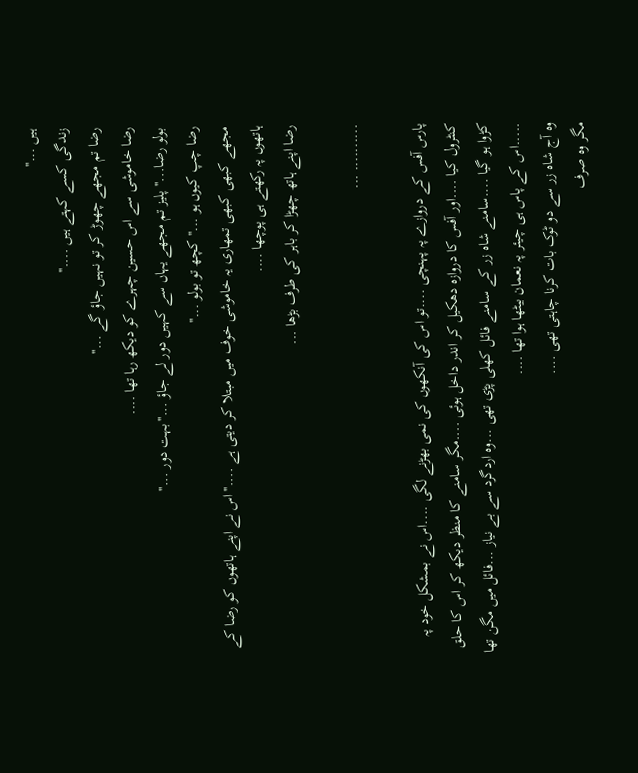ہیں ...''
زندگی کسے کہتے ہیں ....''
رضا تم مجھے چھوڑ کر تو نہیں جاؤ گے ...''
رضا خاموشی سے اس حسین چہرے کو دیکھ رہا تھا ....
بولو رضا...'' پلیز تم مجھے یہاں سے کہیں دور لے جاؤ ...''بہت دور ...''
رضا چپ کیوں ہو ...''کچھ تو بولو ...''
مجھے کبھی کبھی تمھاری یہ خاموشی خوف میں مبتلا کر دیتی ہے ....''اس نے اپنے ہاتھوں کو رضا کے ہاتھوں پہ رکھتے ہی پوچھا ....
رضا اپنے ہاتھ چھڑا کر باہر کی طرف بڑھا ...

.......... ...

پارس آفس کے دروازے پہ پہنچی ....تو اس کی آنکھوں کی نمی بھڑنے لگی ....اس نے بمشکل خود پہ کنٹرول کیا ....اور آفس کا دروازہ دھکیل کر اندر داخل ہوئی ....مگر سامنے کا منظر دیکھ کر اس کا حلق کڑوا ہو گیا ....سامنے شاہ زر کے سامنے فائل کھلی پڑی تھی ...وہ اردگرد سے بے نیاز ...فائل میں مگن تھا .....اس کے پاس ہی چیئر پہ نعمان بیٹھا ہوا تھا ....
وہ آج شاہ زر سے دو ٹوک بات کرنا چاہتی تھی ....
مگر وہ صرف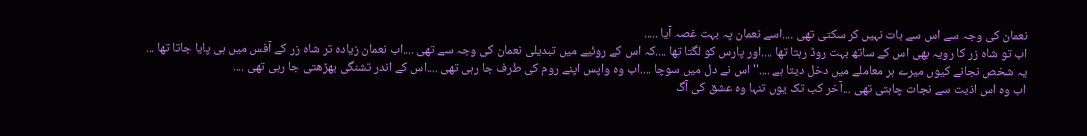نعمان کی وجہ سے اس سے بات نہیں کر سکتی تھی ....اسے نعمان پہ بہت غصہ آیا .....
اب تو شاہ زر کا رویہ بھی اس کے ساتھ بہت روڈ رہتا تھا ....اور پارس کو لگتا تھا ....کہ اس کے روئیے میں تبدیلی نعمان کی وجہ سے تھی ....اب نعمان زیادہ تر شاہ زر کے آفس میں ہی پایا جاتا تھا ...
یہ شخص نجانے کیوں میرے ہر معاملے میں دخل دیتا ہے ....''اس نے دل میں سوچا ....اب وہ واپس اپنے روم کی طرف جا رہی تھی ....اس کے اندر تشنگی بھڑھتی جا رہی تھی ....
اب وہ اس اذیت سے نجات چاہتی تھی ...آخر کب تک یوں تنہا وہ عشق کی آگ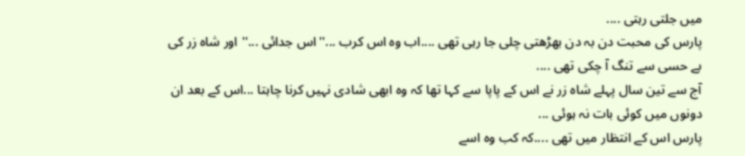میں جلتی رہتی ....
پارس کی محبت دن بہ دن بھڑھتی چلی جا رہی تھی ....اب وہ اس کرب ...''اس جدائی ...''اور شاہ زر کی بے حسی سے تنگ آ چکی تھی ....
آج سے تین سال پہلے شاہ زر نے اس کے پاپا سے کہا تھا کہ وہ ابھی شادی نہیں کرنا چاہتا ...اس کے بعد ان دونوں میں کوئی بات نہ ہوئی ...
پارس اس کے انتظار میں تھی ....کہ کب وہ اسے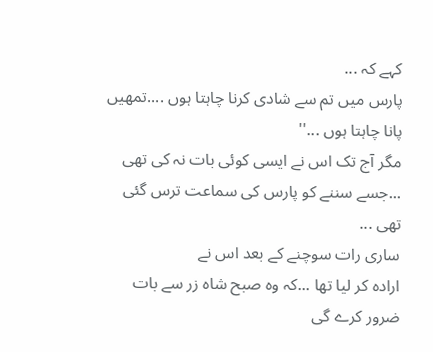کہے کہ ...
پارس میں تم سے شادی کرنا چاہتا ہوں ....تمھیں پانا چاہتا ہوں ...''
مگر آج تک اس نے ایسی کوئی بات نہ کی تھی ...جسے سننے کو پارس کی سماعت ترس گئی تھی ...
ساری رات سوچنے کے بعد اس نے
ارادہ کر لیا تھا ...کہ وہ صبح شاہ زر سے بات ضرور کرے گی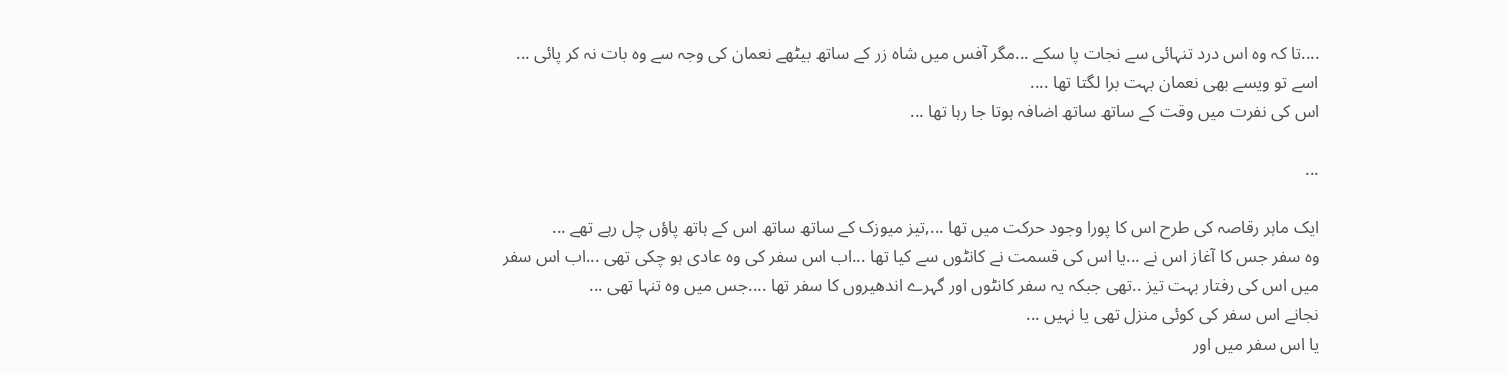....تا کہ وہ اس درد تنہائی سے نجات پا سکے ...مگر آفس میں شاہ زر کے ساتھ بیٹھے نعمان کی وجہ سے وہ بات نہ کر پائی ...
اسے تو ویسے بھی نعمان بہت برا لگتا تھا ....
اس کی نفرت میں وقت کے ساتھ ساتھ اضافہ ہوتا جا رہا تھا ...

...

ایک ماہر رقاصہ کی طرح اس کا پورا وجود حرکت میں تھا ...,تیز میوزک کے ساتھ ساتھ اس کے ہاتھ پاؤں چل رہے تھے ...
وہ سفر جس کا آغاز اس نے ...یا اس کی قسمت نے کانٹوں سے کیا تھا ...اب اس سفر کی وہ عادی ہو چکی تھی ...اب اس سفر میں اس کی رفتار بہت تیز ..تھی جبکہ یہ سفر کانٹوں اور گہرے اندھیروں کا سفر تھا ....جس میں وہ تنہا تھی ...
نجانے اس سفر کی کوئی منزل تھی یا نہیں ...
یا اس سفر میں اور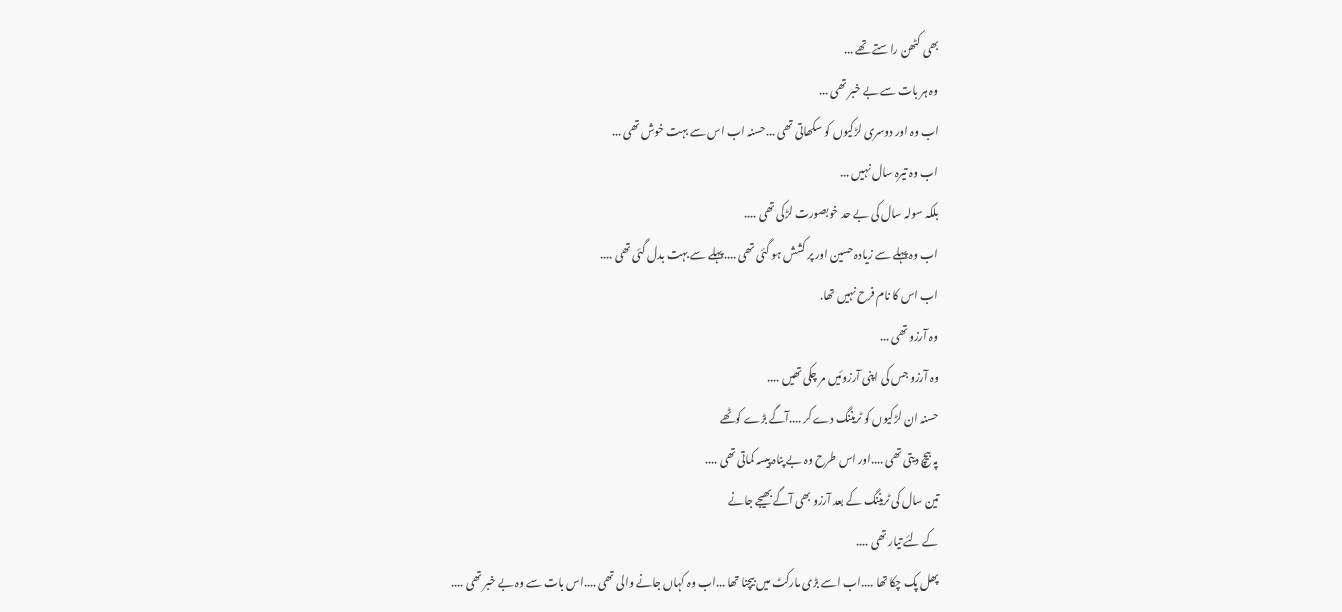بھی کٹھن راستے تھے ...
وہ ہر بات سے بے خبر تھی ...
اب وہ اور دوسری لڑکیوں کو سکھاتی تھی ...حسنہ اب اس سے بہت خوش تھی ...
اب وہ تیرہ سال نہیں ...
بلکہ سولہ سال کی بے حد خوبصورت لڑکی تھی ....
اب وہ پہلے سے زیادہ حسین اور پر کشش ہو گئی تھی ....پہلے سے بہت بدل گئی تھی ....
اب اس کا نام فرح نہیں تھا.
وہ آرزو تھی ...
وہ آرزو جس کی اپنی آرزوئیں مر چکی تھیں ....
حسنہ ان لڑکیوں کو ٹریننگ دے کر ....آگے بڑے کوٹھے
پہ بیچ دیتی تھی ....اور اس طرح وہ بے پناہ پیسہ کماتی تھی ....
تین سال کی ٹریننگ کے بعد آرزو بھی آگے بھیجے جانے
کے لئے تیار تھی ....
پھل پک چکا تھا ....اب اسے بڑی مارکٹ میں بیچنا تھا ...اب وہ کہاں جانے والی تھی ....اس بات سے وہ بے خبر تھی ....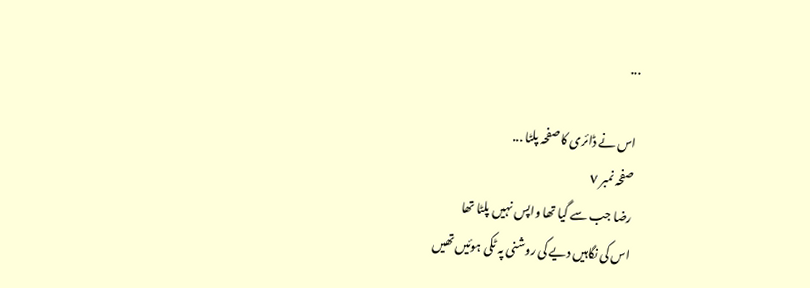...

اس نے ڈائری کا صفحہ پلٹا ...
صفحہ نمبر ٧
رضا جب سے گیا تھا واپس نہیں پلٹا تھا
اس کی نگاہیں دیے کی روشنی پہ ٹکی ہوئیں تھیں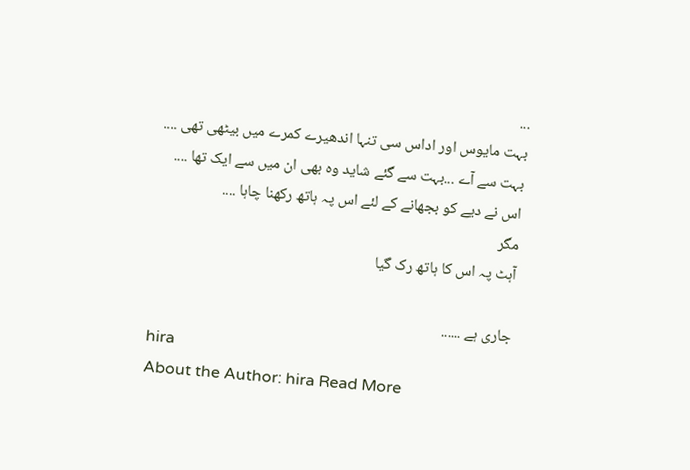...
بہت مایوس اور اداس سی تنہا اندھیرے کمرے میں بیٹھی تھی ....
بہت سے آے ...بہت سے گئے شاید وہ بھی ان میں سے ایک تھا ....
اس نے دیے کو بجھانے کے لئے اس پہ ہاتھ رکھنا چاہا ....
مگر
آہٹ پہ اس کا ہاتھ رک گیا

جاری ہے ......
hira
About the Author: hira Read More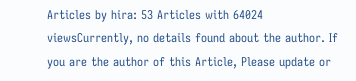Articles by hira: 53 Articles with 64024 viewsCurrently, no details found about the author. If you are the author of this Article, Please update or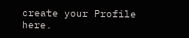create your Profile here.